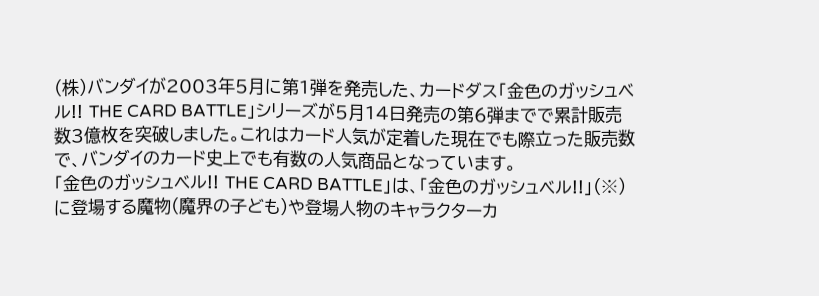(株)バンダイが2003年5月に第1弾を発売した、カードダス「金色のガッシュベル!! THE CARD BATTLE」シリーズが5月14日発売の第6弾までで累計販売数3億枚を突破しました。これはカード人気が定着した現在でも際立った販売数で、バンダイのカード史上でも有数の人気商品となっています。
「金色のガッシュベル!! THE CARD BATTLE」は、「金色のガッシュベル!!」(※)に登場する魔物(魔界の子ども)や登場人物のキャラクターカ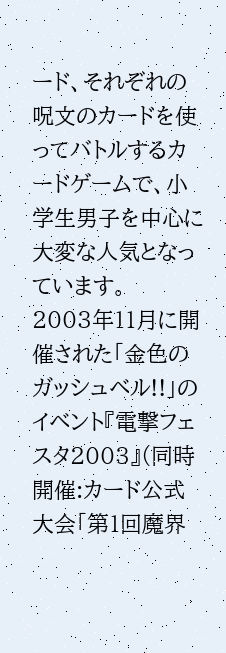ード、それぞれの呪文のカードを使ってバトルするカードゲームで、小学生男子を中心に大変な人気となっています。
2003年11月に開催された「金色のガッシュベル!!」のイベント『電撃フェスタ2003』(同時開催:カード公式大会「第1回魔界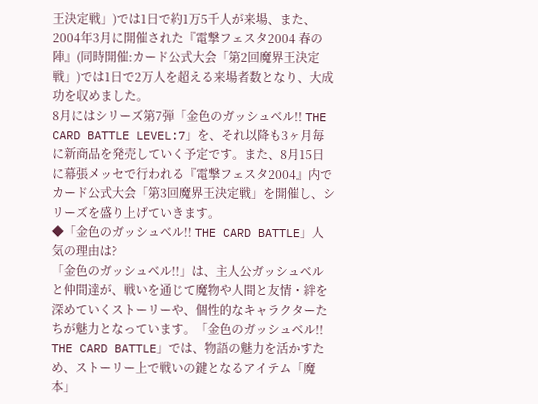王決定戦」)では1日で約1万5千人が来場、また、2004年3月に開催された『電撃フェスタ2004 春の陣』(同時開催:カード公式大会「第2回魔界王決定戦」)では1日で2万人を超える来場者数となり、大成功を収めました。
8月にはシリーズ第7弾「金色のガッシュベル!! THE CARD BATTLE LEVEL:7」を、それ以降も3ヶ月毎に新商品を発売していく予定です。また、8月15日に幕張メッセで行われる『電撃フェスタ2004』内でカード公式大会「第3回魔界王決定戦」を開催し、シリーズを盛り上げていきます。
◆「金色のガッシュベル!! THE CARD BATTLE」人気の理由は?
「金色のガッシュベル!!」は、主人公ガッシュベルと仲間達が、戦いを通じて魔物や人間と友情・絆を深めていくストーリーや、個性的なキャラクターたちが魅力となっています。「金色のガッシュベル!! THE CARD BATTLE」では、物語の魅力を活かすため、ストーリー上で戦いの鍵となるアイテム「魔本」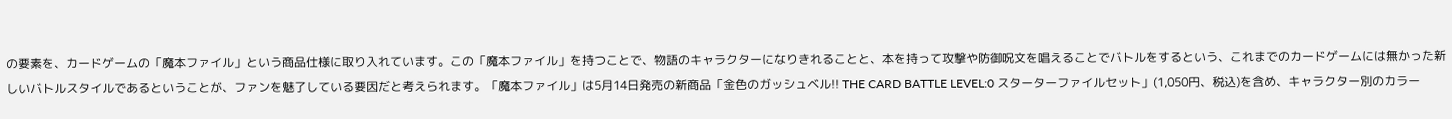の要素を、カードゲームの「魔本ファイル」という商品仕様に取り入れています。この「魔本ファイル」を持つことで、物語のキャラクターになりきれることと、本を持って攻撃や防御呪文を唱えることでバトルをするという、これまでのカードゲームには無かった新しいバトルスタイルであるということが、ファンを魅了している要因だと考えられます。「魔本ファイル」は5月14日発売の新商品「金色のガッシュベル!! THE CARD BATTLE LEVEL:0 スターターファイルセット」(1,050円、税込)を含め、キャラクター別のカラー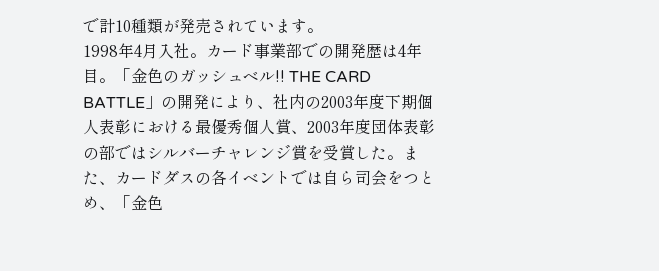で計10種類が発売されています。
1998年4月入社。カード事業部での開発歴は4年目。「金色のガッシュベル!! THE CARD BATTLE」の開発により、社内の2003年度下期個人表彰における最優秀個人賞、2003年度団体表彰の部ではシルバーチャレンジ賞を受賞した。また、カードダスの各イベントでは自ら司会をつとめ、「金色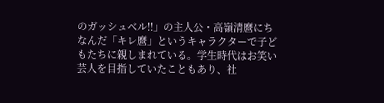のガッシュベル!!」の主人公・高嶺清麿にちなんだ「キレ麿」というキャラクターで子どもたちに親しまれている。学生時代はお笑い芸人を目指していたこともあり、社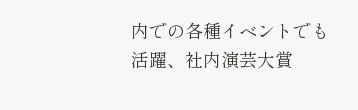内での各種イベントでも活躍、社内演芸大賞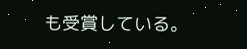も受賞している。